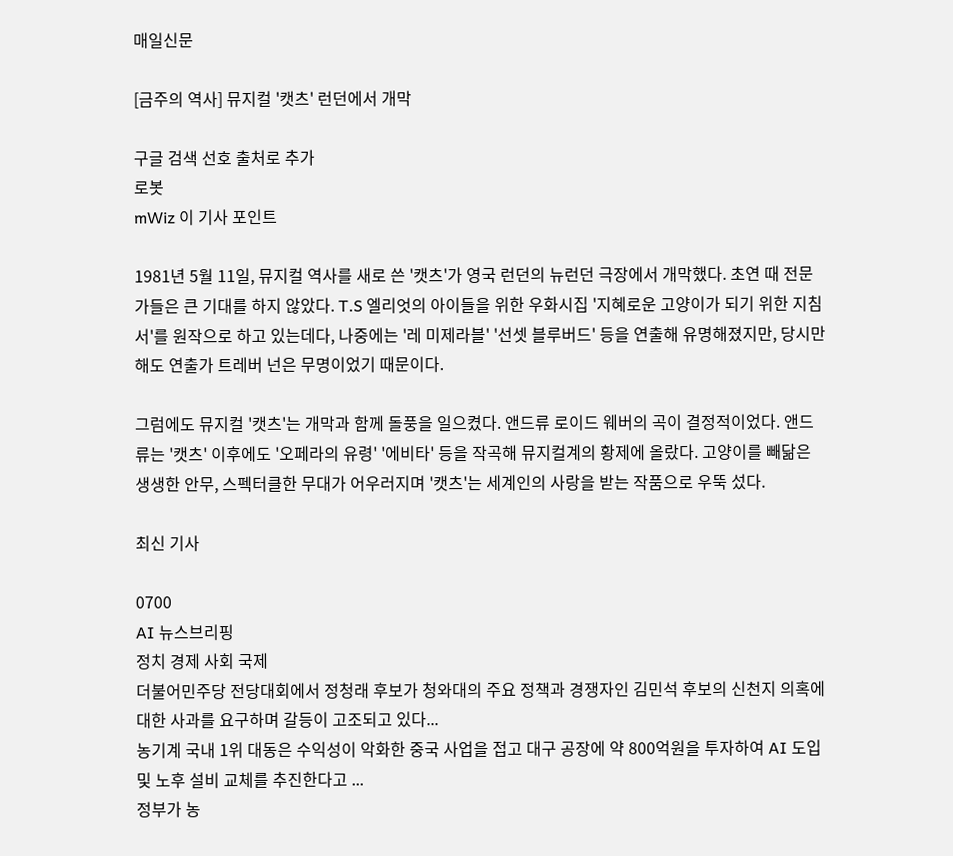매일신문

[금주의 역사] 뮤지컬 '캣츠' 런던에서 개막

구글 검색 선호 출처로 추가
로봇
mWiz 이 기사 포인트

1981년 5월 11일, 뮤지컬 역사를 새로 쓴 '캣츠'가 영국 런던의 뉴런던 극장에서 개막했다. 초연 때 전문가들은 큰 기대를 하지 않았다. T.S 엘리엇의 아이들을 위한 우화시집 '지혜로운 고양이가 되기 위한 지침서'를 원작으로 하고 있는데다, 나중에는 '레 미제라블' '선셋 블루버드' 등을 연출해 유명해졌지만, 당시만 해도 연출가 트레버 넌은 무명이었기 때문이다.

그럼에도 뮤지컬 '캣츠'는 개막과 함께 돌풍을 일으켰다. 앤드류 로이드 웨버의 곡이 결정적이었다. 앤드류는 '캣츠' 이후에도 '오페라의 유령' '에비타' 등을 작곡해 뮤지컬계의 황제에 올랐다. 고양이를 빼닮은 생생한 안무, 스펙터클한 무대가 어우러지며 '캣츠'는 세계인의 사랑을 받는 작품으로 우뚝 섰다.

최신 기사

0700
AI 뉴스브리핑
정치 경제 사회 국제
더불어민주당 전당대회에서 정청래 후보가 청와대의 주요 정책과 경쟁자인 김민석 후보의 신천지 의혹에 대한 사과를 요구하며 갈등이 고조되고 있다...
농기계 국내 1위 대동은 수익성이 악화한 중국 사업을 접고 대구 공장에 약 800억원을 투자하여 AI 도입 및 노후 설비 교체를 추진한다고 ...
정부가 농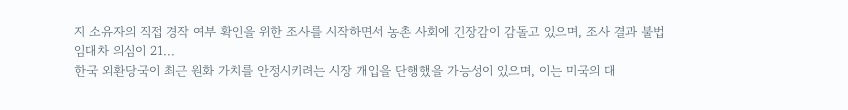지 소유자의 직접 경작 여부 확인을 위한 조사를 시작하면서 농촌 사회에 긴장감이 감돌고 있으며, 조사 결과 불법 임대차 의심이 21...
한국 외환당국이 최근 원화 가치를 안정시키려는 시장 개입을 단행했을 가능성이 있으며, 이는 미국의 대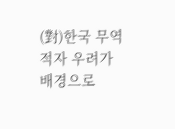(對)한국 무역적자 우려가 배경으로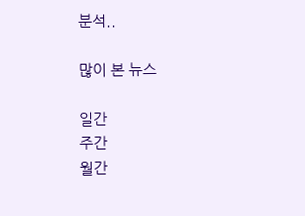분석..

많이 본 뉴스

일간
주간
월간